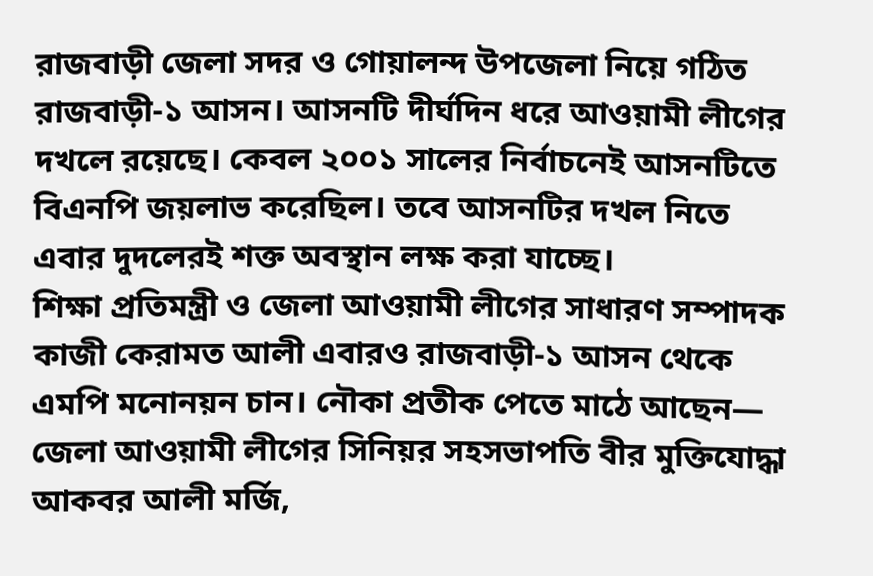রাজবাড়ী জেলা সদর ও গোয়ালন্দ উপজেলা নিয়ে গঠিত রাজবাড়ী-১ আসন। আসনটি দীর্ঘদিন ধরে আওয়ামী লীগের দখলে রয়েছে। কেবল ২০০১ সালের নির্বাচনেই আসনটিতে বিএনপি জয়লাভ করেছিল। তবে আসনটির দখল নিতে এবার দুদলেরই শক্ত অবস্থান লক্ষ করা যাচ্ছে।
শিক্ষা প্রতিমন্ত্রী ও জেলা আওয়ামী লীগের সাধারণ সম্পাদক কাজী কেরামত আলী এবারও রাজবাড়ী-১ আসন থেকে এমপি মনোনয়ন চান। নৌকা প্রতীক পেতে মাঠে আছেন— জেলা আওয়ামী লীগের সিনিয়র সহসভাপতি বীর মুক্তিযোদ্ধা আকবর আলী মর্জি,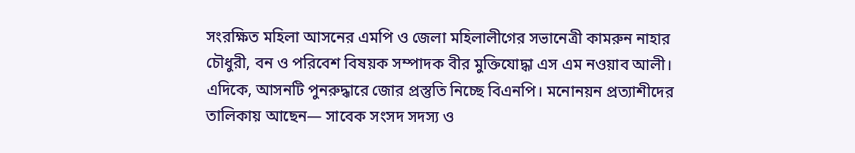সংরক্ষিত মহিলা আসনের এমপি ও জেলা মহিলালীগের সভানেত্রী কামরুন নাহার চৌধুরী, বন ও পরিবেশ বিষয়ক সম্পাদক বীর মুক্তিযোদ্ধা এস এম নওয়াব আলী।
এদিকে, আসনটি পুনরুদ্ধারে জোর প্রস্তুতি নিচ্ছে বিএনপি। মনোনয়ন প্রত্যাশীদের তালিকায় আছেন— সাবেক সংসদ সদস্য ও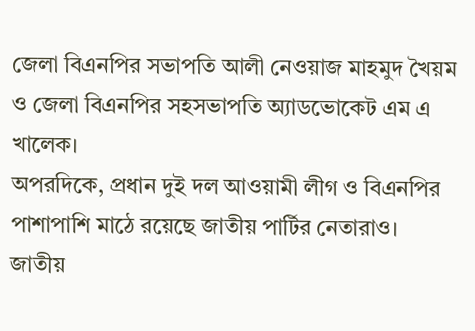জেলা বিএনপির সভাপতি আলী নেওয়াজ মাহমুদ খৈয়ম ও জেলা বিএনপির সহসভাপতি অ্যাডভোকেট এম এ খালেক।
অপরদিকে, প্রধান দুই দল আওয়ামী লীগ ও বিএনপির পাশাপাশি মাঠে রয়েছে জাতীয় পার্টির নেতারাও। জাতীয়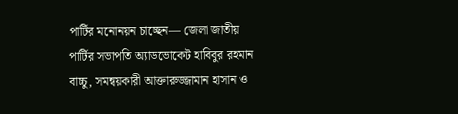পার্টির মনোনয়ন চাচ্ছেন— জেলা জাতীয় পার্টির সভাপতি অ্যাডভোকেট হাবিবুর রহমান বাচ্চু, সমন্বয়কারী আক্তারুজ্জামান হাসান ও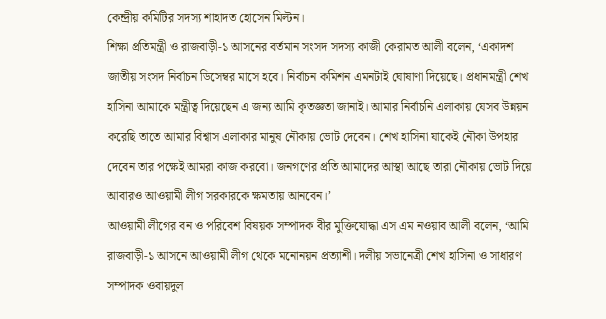কেন্দ্রীয় কমিটির সদস্য শাহাদত হোসেন মিল্টন।
শিক্ষা প্রতিমন্ত্রী ও রাজবাড়ী-১ আসনের বর্তমান সংসদ সদস্য কাজী কেরামত আলী বলেন, ‘একাদশ জাতীয় সংসদ নির্বাচন ডিসেম্বর মাসে হবে। নির্বাচন কমিশন এমনটাই ঘোষাণা দিয়েছে। প্রধানমন্ত্রী শেখ হাসিনা আমাকে মন্ত্রীত্ব দিয়েছেন এ জন্য আমি কৃতজ্ঞতা জানাই। আমার নির্বাচনি এলাকায় যেসব উন্নয়ন করেছি তাতে আমার বিশ্বাস এলাকার মানুষ নৌকায় ভোট দেবেন। শেখ হাসিনা যাকেই নৌকা উপহার দেবেন তার পক্ষেই আমরা কাজ করবো। জনগণের প্রতি আমাদের আস্থা আছে তারা নৌকায় ভোট দিয়ে আবারও আওয়ামী লীগ সরকারকে ক্ষমতায় আনবেন।’
আওয়ামী লীগের বন ও পরিবেশ বিষয়ক সম্পাদক বীর মুক্তিযোদ্ধা এস এম নওয়াব আলী বলেন, ‘আমি রাজবাড়ী-১ আসনে আওয়ামী লীগ থেকে মনোনয়ন প্রত্যাশী। দলীয় সভানেত্রী শেখ হাসিনা ও সাধারণ সম্পাদক ওবায়দুল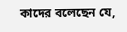কাদের বলেছেন যে,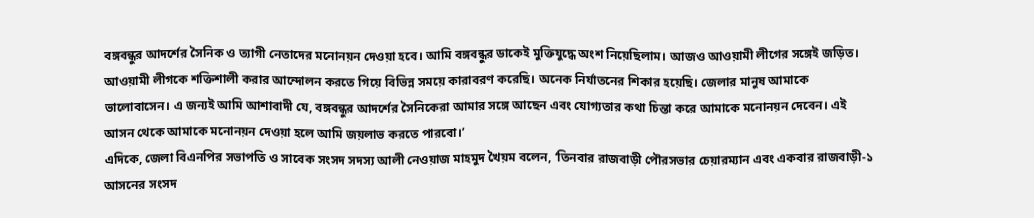বঙ্গবন্ধুর আদর্শের সৈনিক ও ত্যাগী নেতাদের মনোনয়ন দেওয়া হবে। আমি বঙ্গবন্ধুর ডাকেই মুক্তিযুদ্ধে অংশ নিয়েছিলাম। আজও আওয়ামী লীগের সঙ্গেই জড়িত। আওয়ামী লীগকে শক্তিশালী করার আন্দোলন করতে গিয়ে বিভিন্ন সময়ে কারাবরণ করেছি। অনেক নির্যাতনের শিকার হয়েছি। জেলার মানুষ আমাকে ভালোবাসেন। এ জন্যই আমি আশাবাদী যে, বঙ্গবন্ধুর আদর্শের সৈনিকেরা আমার সঙ্গে আছেন এবং যোগ্যতার কথা চিন্তা করে আমাকে মনোনয়ন দেবেন। এই আসন থেকে আমাকে মনোনয়ন দেওয়া হলে আমি জয়লাভ করতে পারবো।’
এদিকে, জেলা বিএনপির সভাপতি ও সাবেক সংসদ সদস্য আলী নেওয়াজ মাহমুদ খৈয়ম বলেন, ‘তিনবার রাজবাড়ী পৌরসভার চেয়ারম্যান এবং একবার রাজবাড়ী-১ আসনের সংসদ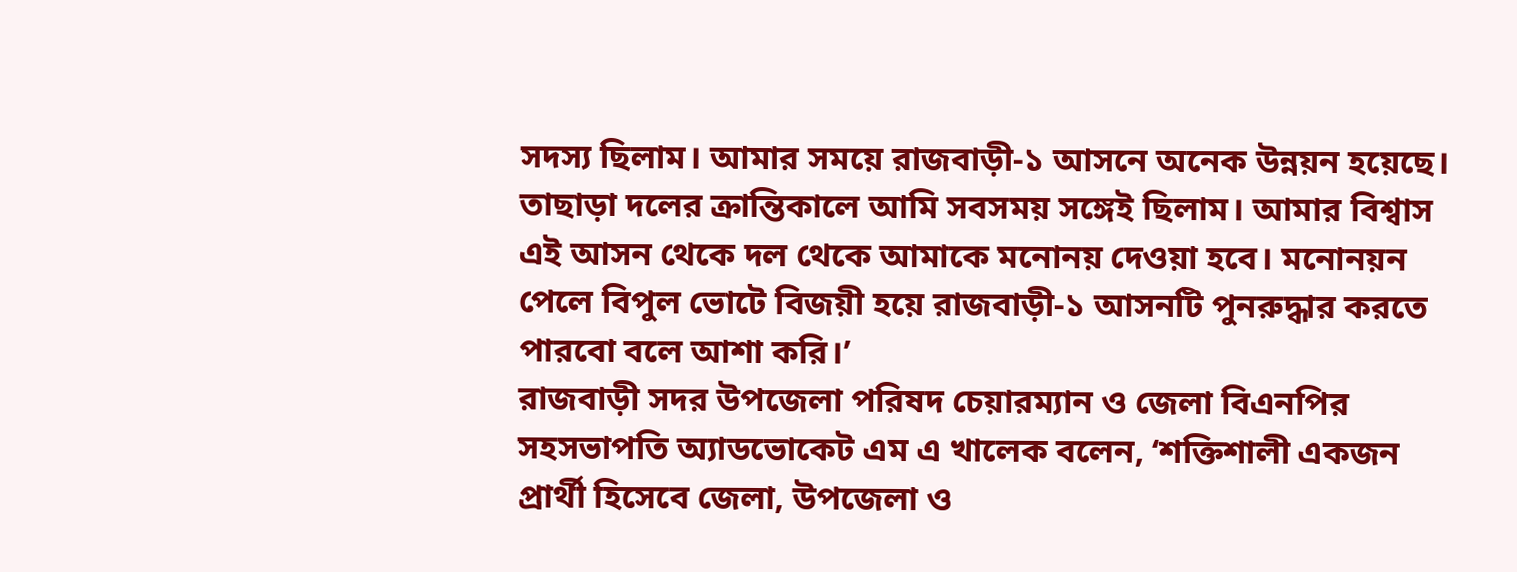সদস্য ছিলাম। আমার সময়ে রাজবাড়ী-১ আসনে অনেক উন্নয়ন হয়েছে। তাছাড়া দলের ক্রান্তিকালে আমি সবসময় সঙ্গেই ছিলাম। আমার বিশ্বাস এই আসন থেকে দল থেকে আমাকে মনোনয় দেওয়া হবে। মনোনয়ন পেলে বিপুল ভোটে বিজয়ী হয়ে রাজবাড়ী-১ আসনটি পুনরুদ্ধার করতে পারবো বলে আশা করি।’
রাজবাড়ী সদর উপজেলা পরিষদ চেয়ারম্যান ও জেলা বিএনপির সহসভাপতি অ্যাডভোকেট এম এ খালেক বলেন, ‘শক্তিশালী একজন প্রার্থী হিসেবে জেলা, উপজেলা ও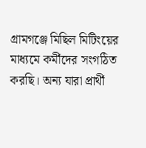গ্রামগঞ্জে মিছিল মিটিংয়ের মাধ্যমে কর্মীদের সংগঠিত করছি। অন্য যারা প্রার্থী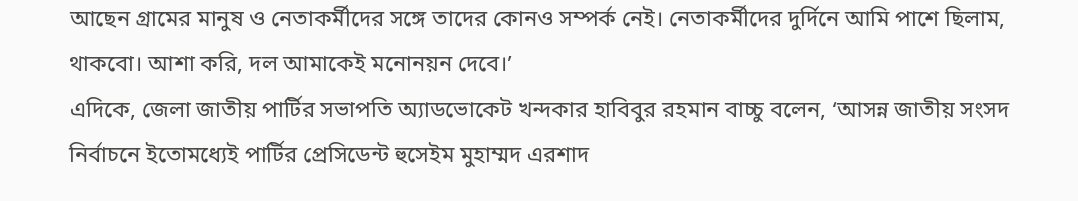আছেন গ্রামের মানুষ ও নেতাকর্মীদের সঙ্গে তাদের কোনও সম্পর্ক নেই। নেতাকর্মীদের দুর্দিনে আমি পাশে ছিলাম, থাকবো। আশা করি, দল আমাকেই মনোনয়ন দেবে।’
এদিকে, জেলা জাতীয় পার্টির সভাপতি অ্যাডভোকেট খন্দকার হাবিবুর রহমান বাচ্চু বলেন, ‘আসন্ন জাতীয় সংসদ নির্বাচনে ইতোমধ্যেই পার্টির প্রেসিডেন্ট হুসেইম মুহাম্মদ এরশাদ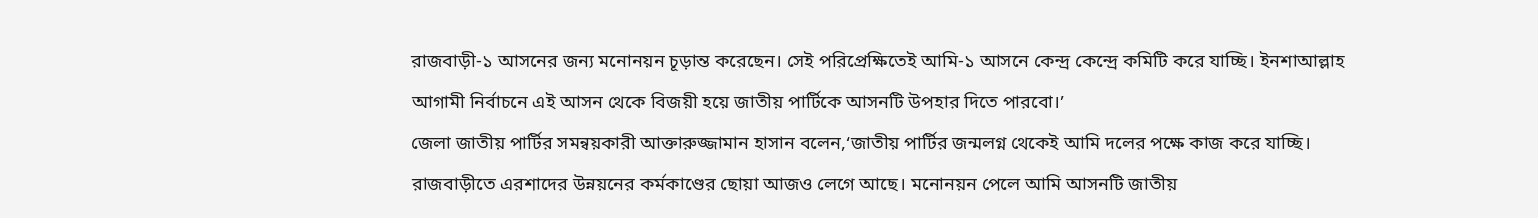রাজবাড়ী-১ আসনের জন্য মনোনয়ন চূড়ান্ত করেছেন। সেই পরিপ্রেক্ষিতেই আমি-১ আসনে কেন্দ্র কেন্দ্রে কমিটি করে যাচ্ছি। ইনশাআল্লাহ আগামী নির্বাচনে এই আসন থেকে বিজয়ী হয়ে জাতীয় পার্টিকে আসনটি উপহার দিতে পারবো।’
জেলা জাতীয় পার্টির সমন্বয়কারী আক্তারুজ্জামান হাসান বলেন,‘জাতীয় পার্টির জন্মলগ্ন থেকেই আমি দলের পক্ষে কাজ করে যাচ্ছি। রাজবাড়ীতে এরশাদের উন্নয়নের কর্মকাণ্ডের ছোয়া আজও লেগে আছে। মনোনয়ন পেলে আমি আসনটি জাতীয়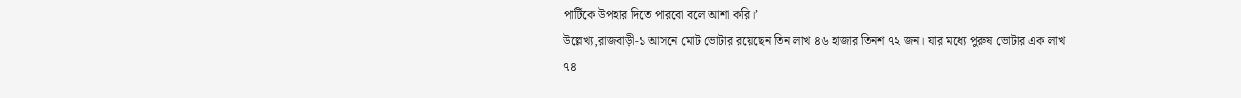পার্টিকে উপহার দিতে পারবো বলে আশা করি।’
উল্লেখ্য,রাজবাড়ী-১ আসনে মোট ভোটার রয়েছেন তিন লাখ ৪৬ হাজার তিনশ ৭২ জন। যার মধ্যে পুরুষ ভোটার এক লাখ ৭৪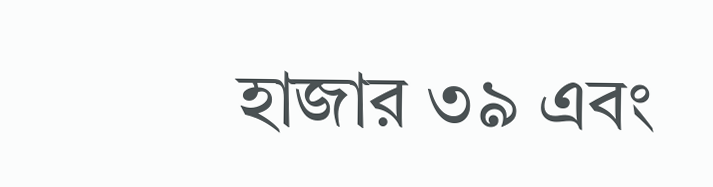হাজার ৩৯ এবং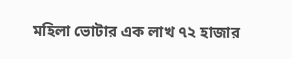মহিলা ভোটার এক লাখ ৭২ হাজার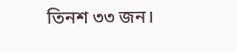তিনশ ৩৩ জন।